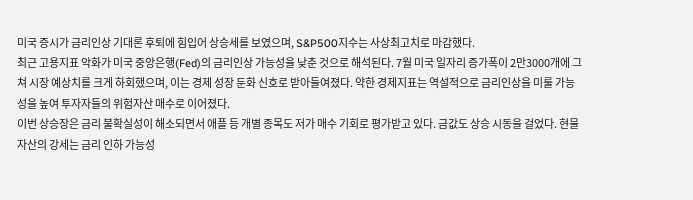미국 증시가 금리인상 기대론 후퇴에 힘입어 상승세를 보였으며, S&P500지수는 사상최고치로 마감했다.
최근 고용지표 악화가 미국 중앙은행(Fed)의 금리인상 가능성을 낮춘 것으로 해석된다. 7월 미국 일자리 증가폭이 2만3000개에 그쳐 시장 예상치를 크게 하회했으며, 이는 경제 성장 둔화 신호로 받아들여졌다. 약한 경제지표는 역설적으로 금리인상을 미룰 가능성을 높여 투자자들의 위험자산 매수로 이어졌다.
이번 상승장은 금리 불확실성이 해소되면서 애플 등 개별 종목도 저가 매수 기회로 평가받고 있다. 금값도 상승 시동을 걸었다. 현물 자산의 강세는 금리 인하 가능성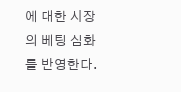에 대한 시장의 베팅 심화를 반영한다.